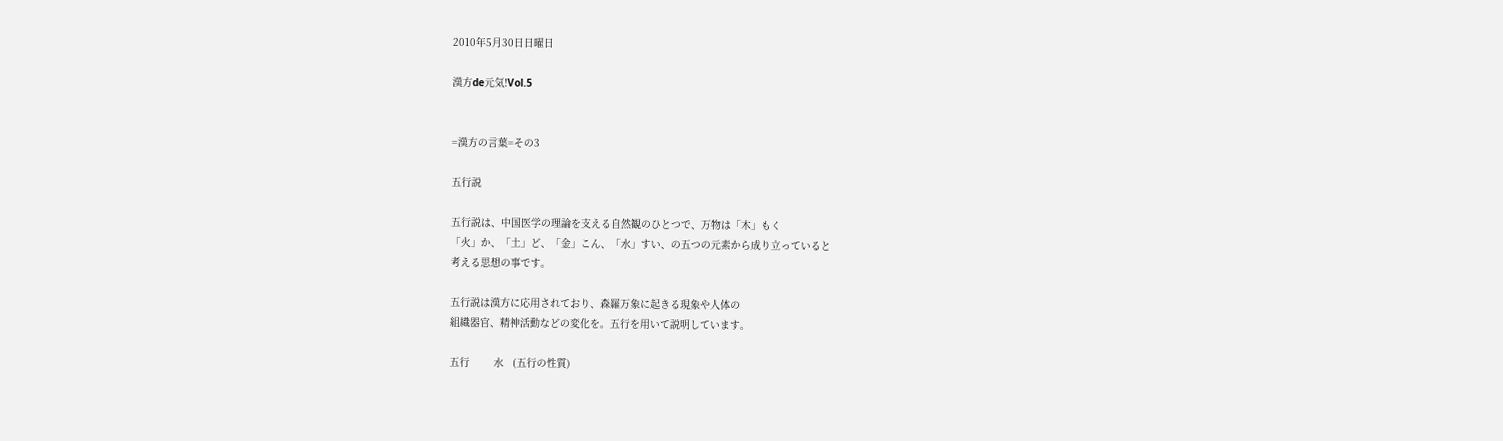2010年5月30日日曜日

漢方de元気!Vol.5


=漢方の言葉=その3

五行説

五行説は、中国医学の理論を支える自然観のひとつで、万物は「木」もく
「火」か、「土」ど、「金」こん、「水」すい、の五つの元素から成り立っていると
考える思想の事です。

五行説は漢方に応用されており、森羅万象に起きる現象や人体の
組織器官、精神活動などの変化を。五行を用いて説明しています。

五行        水   (五行の性質)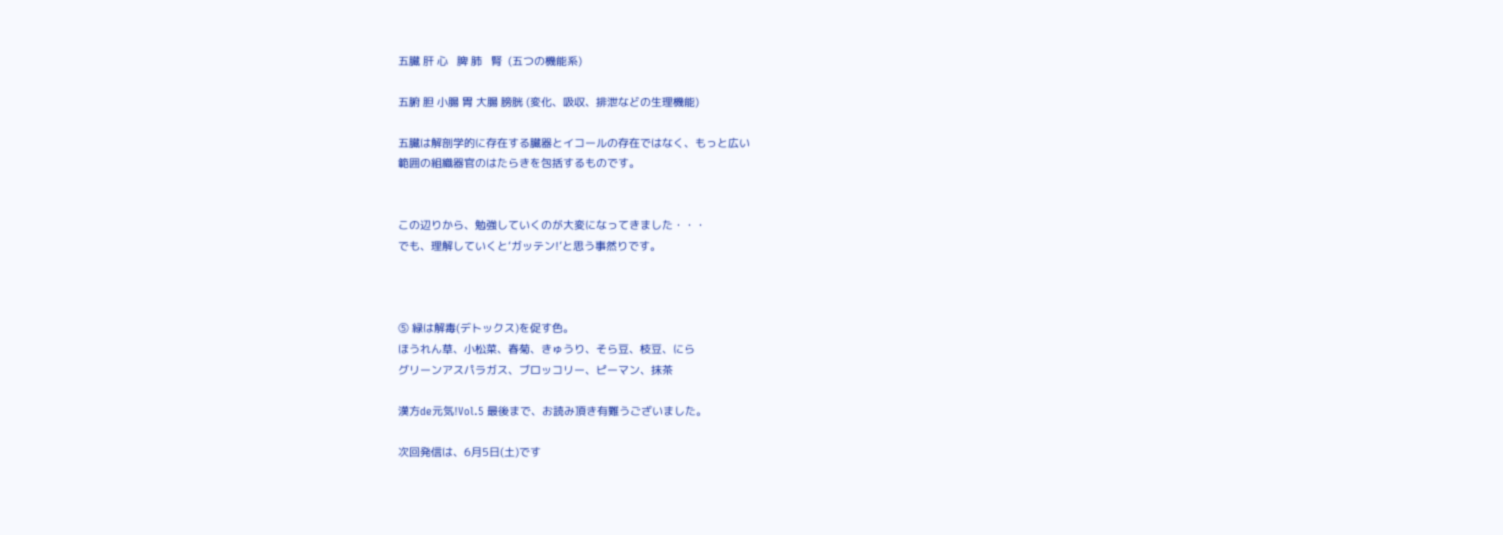五臓 肝 心   脾 肺   腎  (五つの機能系)

五腑 胆 小腸 胃 大腸 膀胱 (変化、吸収、排泄などの生理機能)

五臓は解剖学的に存在する臓器とイコールの存在ではなく、もっと広い
範囲の組織器官のはたらきを包括するものです。


この辺りから、勉強していくのが大変になってきました・・・
でも、理解していくと‘ガッテン!’と思う事然りです。



⑤ 緑は解毒(デトックス)を促す色。
ほうれん草、小松菜、春菊、きゅうり、そら豆、枝豆、にら
グリーンアスパラガス、ブロッコリー、ピーマン、抹茶

漢方de元気!Vol.5 最後まで、お読み頂き有難うございました。

次回発信は、6月5日(土)です